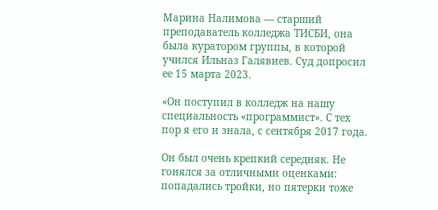Марина Налимова — старший преподаватель колледжа ТИСБИ, она была куратором группы, в которой учился Ильназ Галявиев. Суд допросил ее 15 марта 2023.

«Он поступил в колледж на нашу специальность «программист». С тех пор я его и знала, с сентября 2017 года.

Он был очень крепкий середняк. Не гонялся за отличными оценками: попадались тройки, но пятерки тоже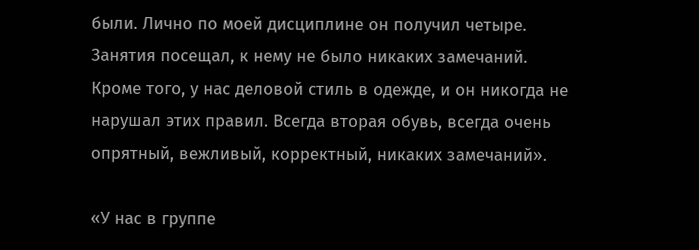были. Лично по моей дисциплине он получил четыре. Занятия посещал, к нему не было никаких замечаний. Кроме того, у нас деловой стиль в одежде, и он никогда не нарушал этих правил. Всегда вторая обувь, всегда очень опрятный, вежливый, корректный, никаких замечаний».

«У нас в группе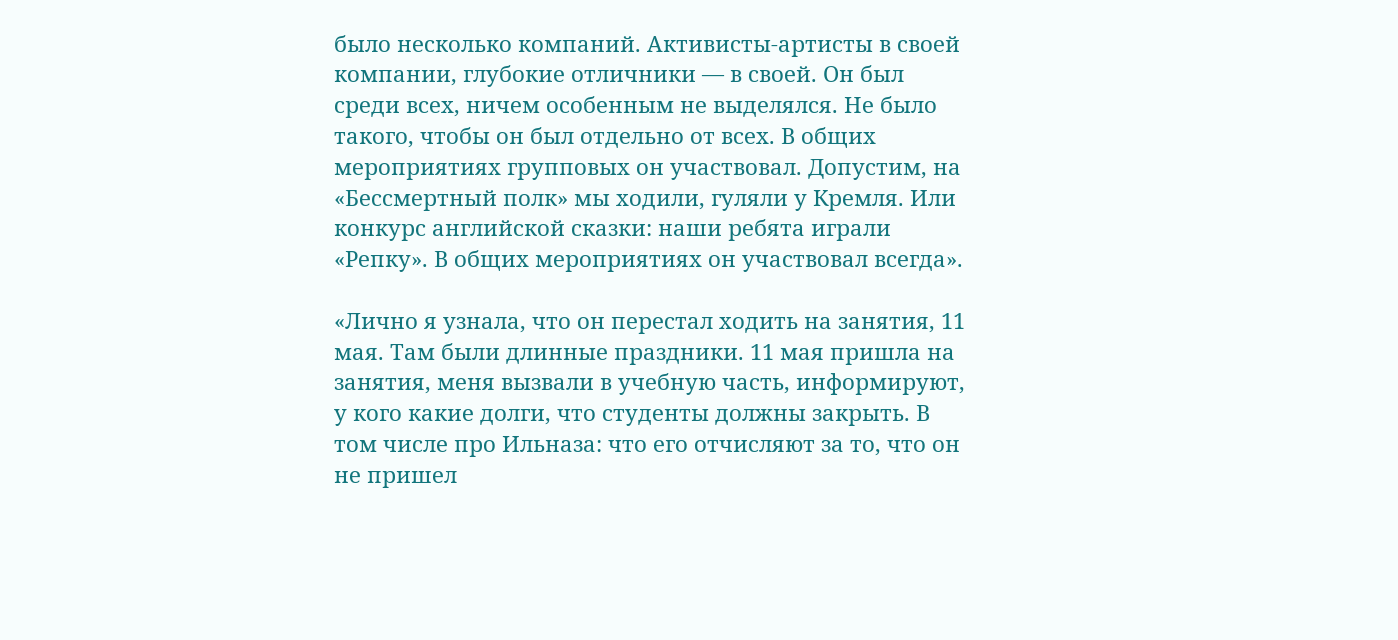было несколько компаний. Активисты-артисты в своей компании, глубокие отличники — в своей. Он был среди всех, ничем особенным не выделялся. Не было такого, чтобы он был отдельно от всех. В общих мероприятиях групповых он участвовал. Допустим, на «Бессмертный полк» мы ходили, гуляли у Кремля. Или конкурс английской сказки: наши ребята играли «Репку». В общих мероприятиях он участвовал всегда».

«Лично я узнала, что он перестал ходить на занятия, 11 мая. Там были длинные праздники. 11 мая пришла на занятия, меня вызвали в учебную часть, информируют, у кого какие долги, что студенты должны закрыть. В том числе про Ильназа: что его отчисляют за то, что он не пришел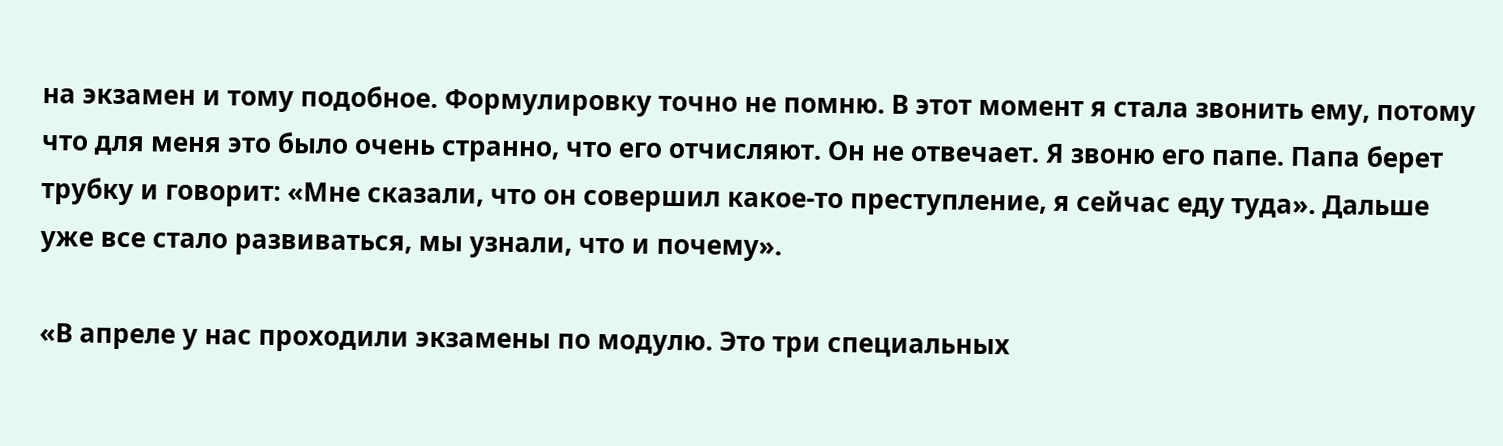на экзамен и тому подобное. Формулировку точно не помню. В этот момент я стала звонить ему, потому что для меня это было очень странно, что его отчисляют. Он не отвечает. Я звоню его папе. Папа берет трубку и говорит: «Мне сказали, что он совершил какое-то преступление, я сейчас еду туда». Дальше уже все стало развиваться, мы узнали, что и почему».

«В апреле у нас проходили экзамены по модулю. Это три специальных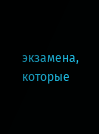экзамена, которые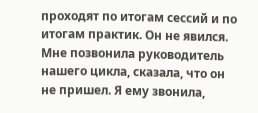проходят по итогам сессий и по итогам практик. Он не явился. Мне позвонила руководитель нашего цикла, сказала, что он не пришел. Я ему звонила,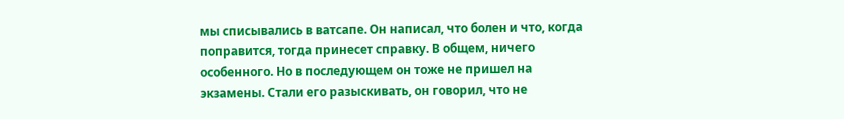мы списывались в ватсапе. Он написал, что болен и что, когда поправится, тогда принесет справку. В общем, ничего особенного. Но в последующем он тоже не пришел на экзамены. Стали его разыскивать, он говорил, что не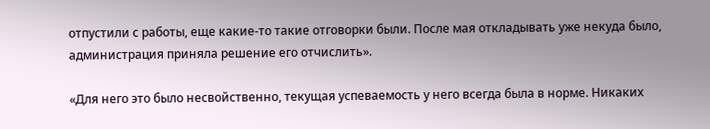отпустили с работы, еще какие-то такие отговорки были. После мая откладывать уже некуда было, администрация приняла решение его отчислить».

«Для него это было несвойственно, текущая успеваемость у него всегда была в норме. Никаких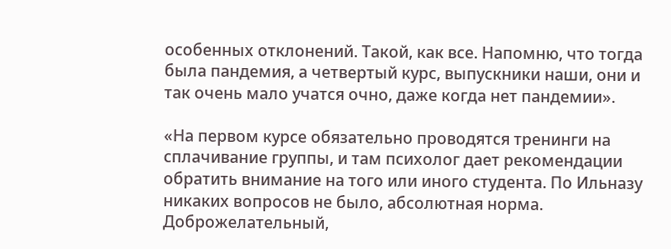особенных отклонений. Такой, как все. Напомню, что тогда была пандемия, а четвертый курс, выпускники наши, они и так очень мало учатся очно, даже когда нет пандемии».

«На первом курсе обязательно проводятся тренинги на сплачивание группы, и там психолог дает рекомендации обратить внимание на того или иного студента. По Ильназу никаких вопросов не было, абсолютная норма. Доброжелательный,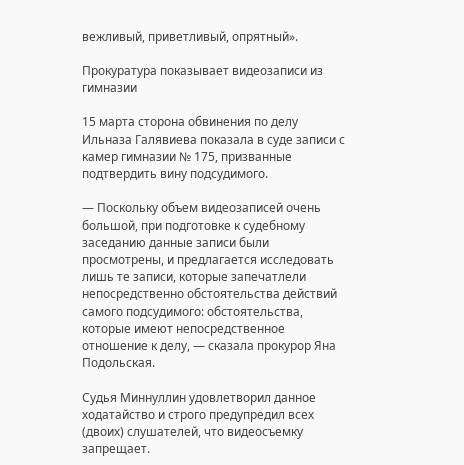вежливый, приветливый, опрятный».

Прокуратура показывает видеозаписи из гимназии

15 марта сторона обвинения по делу Ильназа Галявиева показала в суде записи с камер гимназии № 175, призванные подтвердить вину подсудимого.

— Поскольку объем видеозаписей очень большой, при подготовке к судебному заседанию данные записи были просмотрены, и предлагается исследовать лишь те записи, которые запечатлели непосредственно обстоятельства действий самого подсудимого: обстоятельства, которые имеют непосредственное отношение к делу, — сказала прокурор Яна Подольская.

Судья Миннуллин удовлетворил данное ходатайство и строго предупредил всех (двоих) слушателей, что видеосъемку запрещает.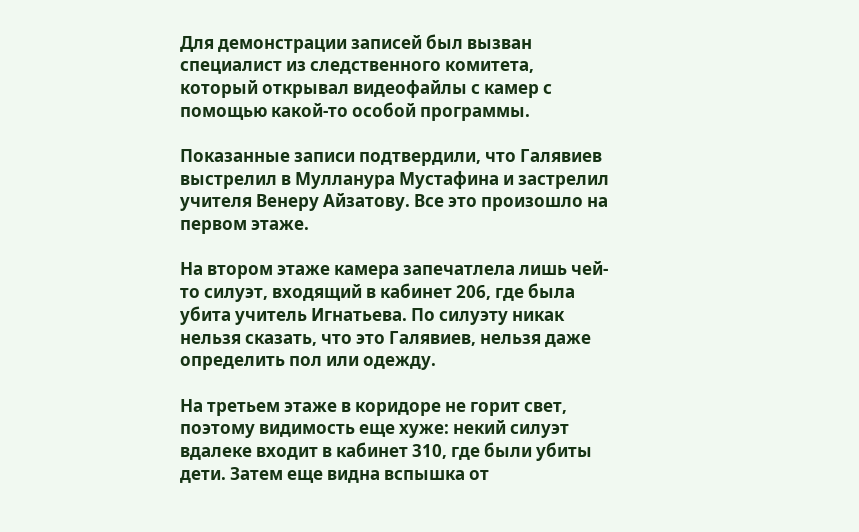Для демонстрации записей был вызван специалист из следственного комитета, который открывал видеофайлы с камер с помощью какой-то особой программы.

Показанные записи подтвердили, что Галявиев выстрелил в Мулланура Мустафина и застрелил учителя Венеру Айзатову. Все это произошло на первом этаже.

На втором этаже камера запечатлела лишь чей-то силуэт, входящий в кабинет 206, где была убита учитель Игнатьева. По силуэту никак нельзя сказать, что это Галявиев, нельзя даже определить пол или одежду.

На третьем этаже в коридоре не горит свет, поэтому видимость еще хуже: некий силуэт вдалеке входит в кабинет 310, где были убиты дети. Затем еще видна вспышка от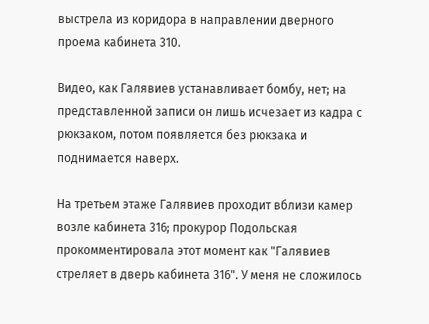выстрела из коридора в направлении дверного проема кабинета 310.

Видео, как Галявиев устанавливает бомбу, нет; на представленной записи он лишь исчезает из кадра с рюкзаком, потом появляется без рюкзака и поднимается наверх.

На третьем этаже Галявиев проходит вблизи камер возле кабинета 316; прокурор Подольская прокомментировала этот момент как "Галявиев стреляет в дверь кабинета 316". У меня не сложилось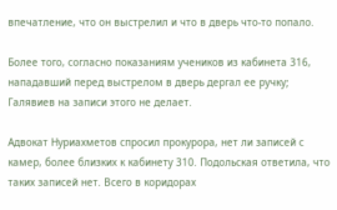впечатление, что он выстрелил и что в дверь что-то попало.

Более того, согласно показаниям учеников из кабинета 316, нападавший перед выстрелом в дверь дергал ее ручку; Галявиев на записи этого не делает.

Адвокат Нуриахметов спросил прокурора, нет ли записей с камер, более близких к кабинету 310. Подольская ответила, что таких записей нет. Всего в коридорах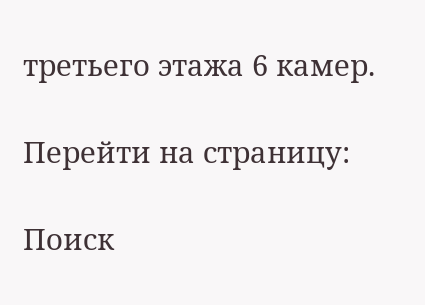третьего этажа 6 камер.

Перейти на страницу:

Поиск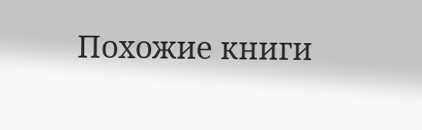Похожие книги